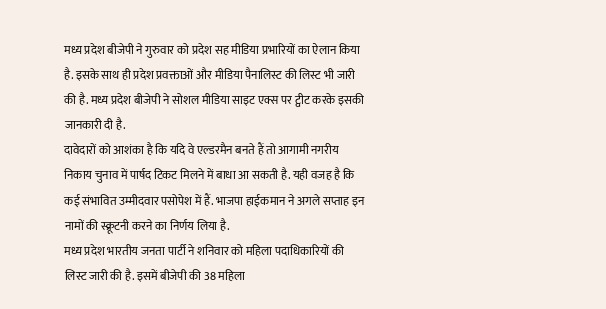मध्य प्रदेश बीजेपी ने गुरुवार को प्रदेश सह मीडिया प्रभारियों का ऐलान किया है. इसके साथ ही प्रदेश प्रवक्ताओं और मीडिया पैनालिस्ट की लिस्ट भी जारी की है. मध्य प्रदेश बीजेपी ने सोशल मीडिया साइट एक्स पर ट्वीट करके इसकी जानकारी दी है.
दावेदारों को आशंका है कि यदि वे एल्डरमैन बनते हैं तो आगामी नगरीय निकाय चुनाव में पार्षद टिकट मिलने में बाधा आ सकती है. यही वजह है कि कई संभावित उम्मीदवार पसोपेश में हैं. भाजपा हाईकमान ने अगले सप्ताह इन नामों की स्क्रूटनी करने का निर्णय लिया है.
मध्य प्रदेश भारतीय जनता पार्टी ने शनिवार को महिला पदाधिकारियों की लिस्ट जारी की है. इसमें बीजेपी की 38 महिला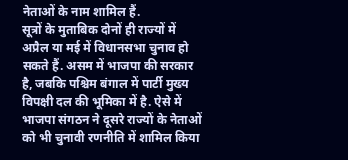नेताओं के नाम शामिल हैं.
सूत्रों के मुताबिक दोनों ही राज्यों में अप्रैल या मई में विधानसभा चुनाव हो सकते हैं. असम में भाजपा की सरकार है, जबकि पश्चिम बंगाल में पार्टी मुख्य विपक्षी दल की भूमिका में है. ऐसे में भाजपा संगठन ने दूसरे राज्यों के नेताओं को भी चुनावी रणनीति में शामिल किया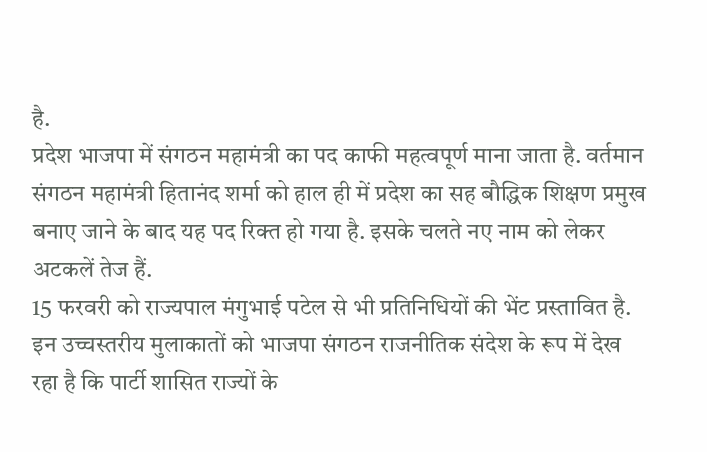है.
प्रदेश भाजपा में संगठन महामंत्री का पद काफी महत्वपूर्ण माना जाता है. वर्तमान संगठन महामंत्री हितानंद शर्मा को हाल ही में प्रदेश का सह बौद्धिक शिक्षण प्रमुख बनाए जाने के बाद यह पद रिक्त हो गया है. इसके चलते नए नाम को लेकर अटकलें तेज हैं.
15 फरवरी को राज्यपाल मंगुभाई पटेल से भी प्रतिनिधियों की भेंट प्रस्तावित है. इन उच्चस्तरीय मुलाकातों को भाजपा संगठन राजनीतिक संदेश के रूप में देख रहा है कि पार्टी शासित राज्यों के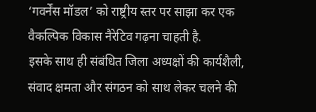‘गवर्नेंस मॉडल’ को राष्ट्रीय स्तर पर साझा कर एक वैकल्पिक विकास नैरेटिव गढ़ना चाहती है.
इसके साथ ही संबंधित जिला अध्यक्षों की कार्यशैली, संवाद क्षमता और संगठन को साथ लेकर चलने की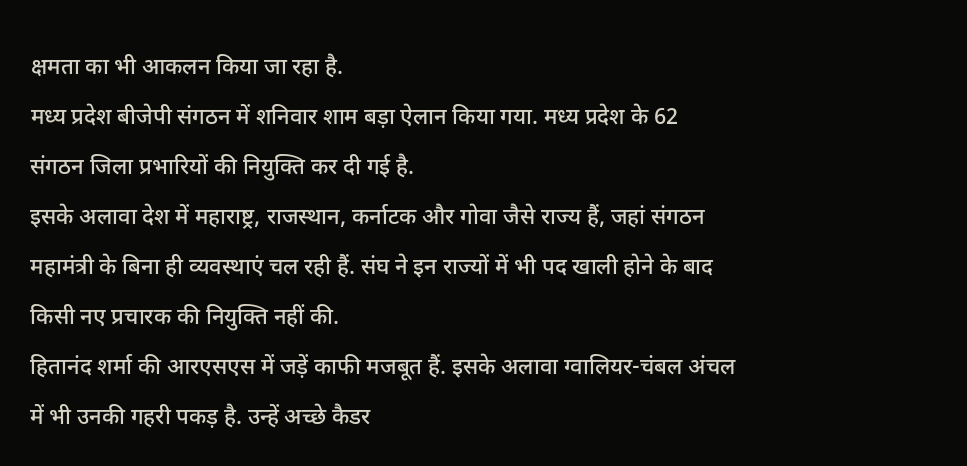क्षमता का भी आकलन किया जा रहा है.
मध्य प्रदेश बीजेपी संगठन में शनिवार शाम बड़ा ऐलान किया गया. मध्य प्रदेश के 62 संगठन जिला प्रभारियों की नियुक्ति कर दी गई है.
इसके अलावा देश में महाराष्ट्र, राजस्थान, कर्नाटक और गोवा जैसे राज्य हैं, जहां संगठन महामंत्री के बिना ही व्यवस्थाएं चल रही हैं. संघ ने इन राज्यों में भी पद खाली होने के बाद किसी नए प्रचारक की नियुक्ति नहीं की.
हितानंद शर्मा की आरएसएस में जड़ें काफी मजबूत हैं. इसके अलावा ग्वालियर-चंबल अंचल में भी उनकी गहरी पकड़ है. उन्हें अच्छे कैडर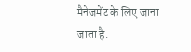मैनेजमेंट के लिए जाना जाता है.